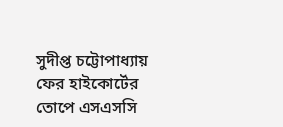সুদীপ্ত চট্টোপাধ্যায়
ফের হাইকোর্টের তোপে এসএসসি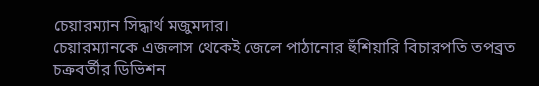চেয়ারম্যান সিদ্ধার্থ মজুমদার।
চেয়ারম্যানকে এজলাস থেকেই জেলে পাঠানোর হুঁশিয়ারি বিচারপতি তপব্রত চক্রবর্তীর ডিভিশন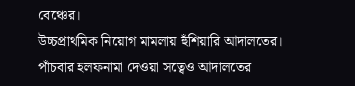বেঞ্চের।
উচ্চপ্রাথমিক নিয়োগ মামলায় হুঁশিয়ারি আদালতের। পাঁচবার হলফনামা দেওয়া সত্বেও আদালতের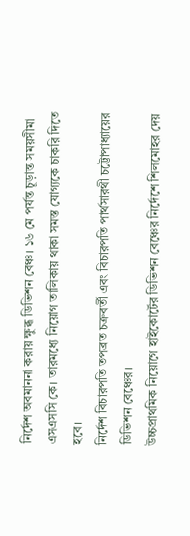নির্দেশ অবমাননা করায় ক্ষুব্ধ ডিভিশন বেঞ্চ। ১৬ মে পর্যন্ত চূড়ান্ত সময়সীমা এসএসসি কে। তারমধ্যে নিয়োগ তালিকায় থাকা সমস্ত যোগ্যকে চাকরি দিতে হবে।
নির্দেশ বিচারপতি তপব্রত চক্রবর্তী এবং বিচারপতি পার্থসারথী চট্টোপাধ্যায়ের ডিভিশন বেঞ্চের।
উচ্চপ্রাথমিক নিয়োগে হাইকোর্টের ডিভিশন বেঞ্চের নির্দেশে শিলমোহর দেয়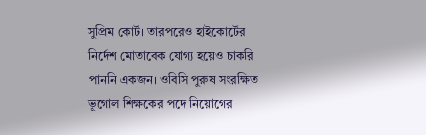সুপ্রিম কোর্ট। তারপরেও হাইকোর্টের নির্দেশ মোতাবেক যোগ্য হয়েও চাকরি পাননি একজন। ওবিসি পুরুষ সংরক্ষিত
ভূগোল শিক্ষকের পদে নিয়োগের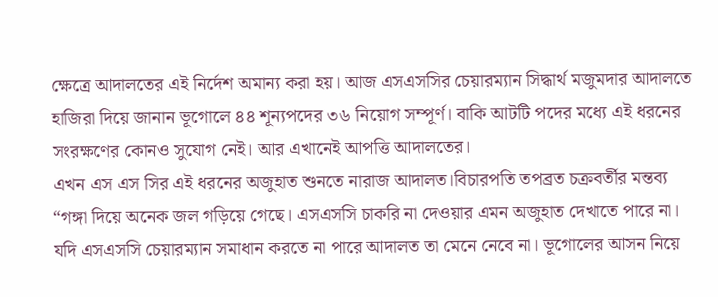ক্ষেত্রে আদালতের এই নির্দেশ অমান্য করা হয়। আজ এসএসসির চেয়ারম্যান সিদ্ধার্থ মজুমদার আদালতে হাজিরা দিয়ে জানান ভূগোলে ৪৪ শূন্যপদের ৩৬ নিয়োগ সম্পূর্ণ। বাকি আটটি পদের মধ্যে এই ধরনের সংরক্ষণের কোনও সুযোগ নেই। আর এখানেই আপত্তি আদালতের।
এখন এস এস সির এই ধরনের অজুহাত শুনতে নারাজ আদালত।বিচারপতি তপব্রত চক্রবর্তীর মন্তব্য “গঙ্গা দিয়ে অনেক জল গড়িয়ে গেছে। এসএসসি চাকরি না দেওয়ার এমন অজুহাত দেখাতে পারে না।
যদি এসএসসি চেয়ারম্যান সমাধান করতে না পারে আদালত তা মেনে নেবে না। ভূগোলের আসন নিয়ে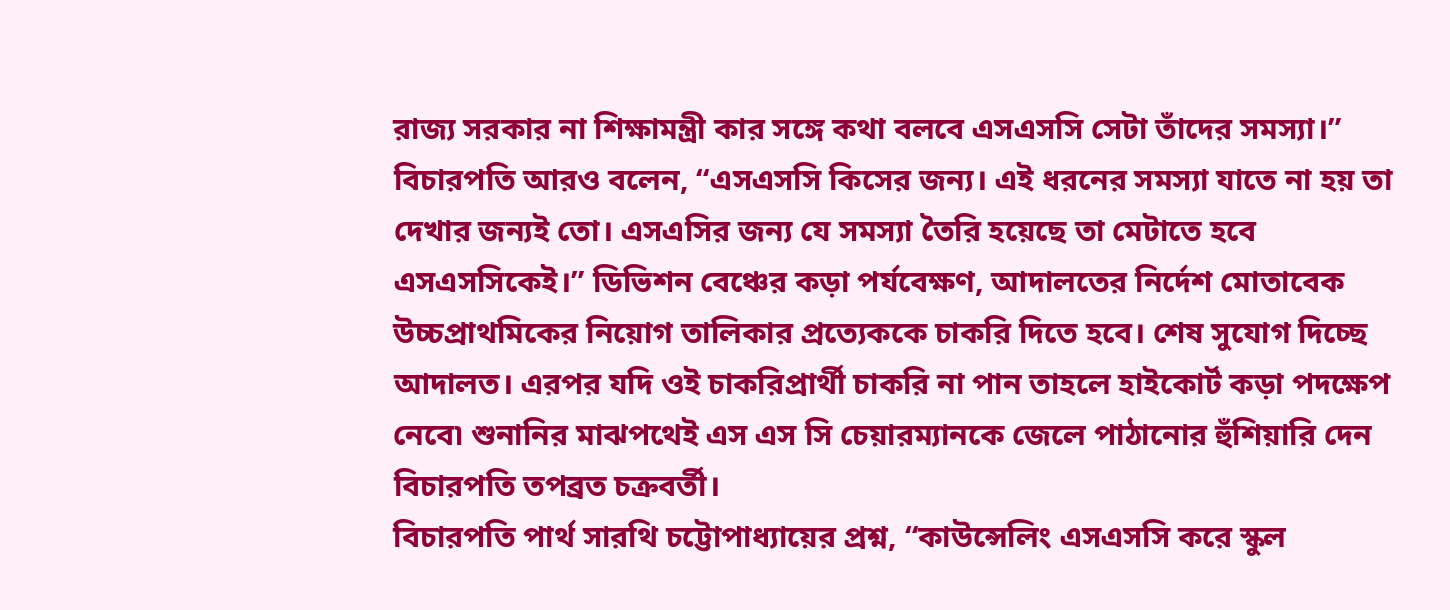রাজ্য সরকার না শিক্ষামন্ত্রী কার সঙ্গে কথা বলবে এসএসসি সেটা তাঁদের সমস্যা।” বিচারপতি আরও বলেন, “এসএসসি কিসের জন্য। এই ধরনের সমস্যা যাতে না হয় তা দেখার জন্যই তো। এসএসির জন্য যে সমস্যা তৈরি হয়েছে তা মেটাতে হবে এসএসসিকেই।” ডিভিশন বেঞ্চের কড়া পর্যবেক্ষণ, আদালতের নির্দেশ মোতাবেক উচ্চপ্রাথমিকের নিয়োগ তালিকার প্রত্যেককে চাকরি দিতে হবে। শেষ সুযোগ দিচ্ছে আদালত। এরপর যদি ওই চাকরিপ্রার্থী চাকরি না পান তাহলে হাইকোর্ট কড়া পদক্ষেপ নেবে৷ শুনানির মাঝপথেই এস এস সি চেয়ারম্যানকে জেলে পাঠানোর হুঁশিয়ারি দেন বিচারপতি তপব্রত চক্রবর্তী।
বিচারপতি পার্থ সারথি চট্টোপাধ্যায়ের প্রশ্ন, “কাউন্সেলিং এসএসসি করে স্কুল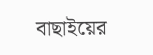বাছাইয়ের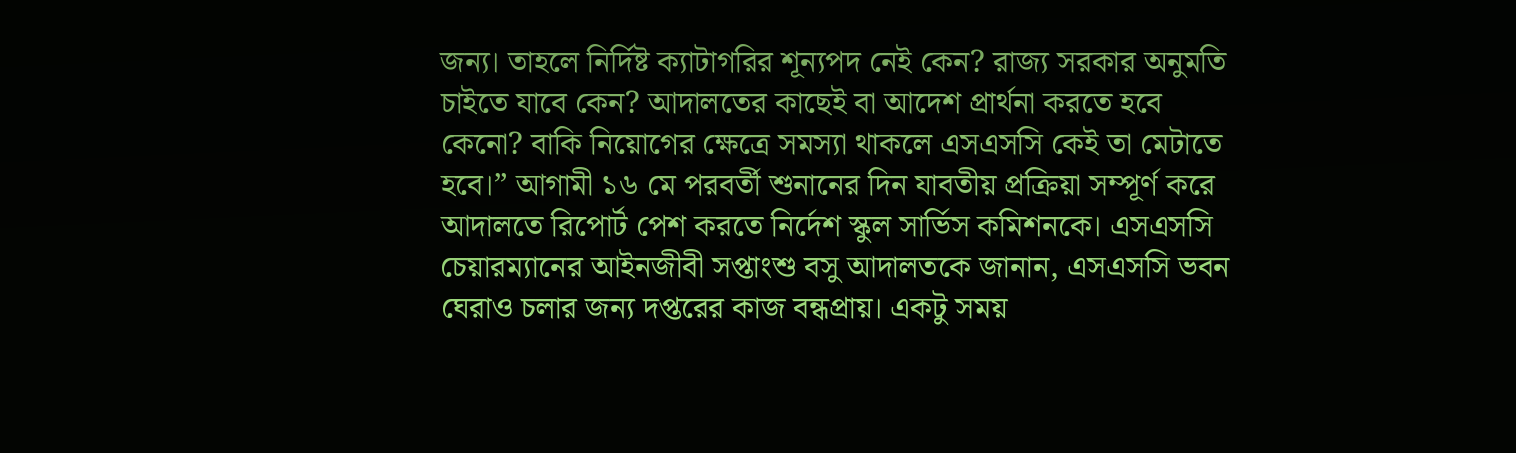জন্য। তাহলে নির্দিষ্ট ক্যাটাগরির শূন্যপদ নেই কেন? রাজ্য সরকার অনুমতি চাইতে যাবে কেন? আদালতের কাছেই বা আদেশ প্রার্থনা করতে হবে কেনো? বাকি নিয়োগের ক্ষেত্রে সমস্যা থাকলে এসএসসি কেই তা মেটাতে হবে।” আগামী ১৬ মে পরবর্তী শুনানের দিন যাবতীয় প্রক্রিয়া সম্পূর্ণ করে আদালতে রিপোর্ট পেশ করতে নির্দেশ স্কুল সার্ভিস কমিশনকে। এসএসসি চেয়ারম্যানের আইনজীবী সপ্তাংশু বসু আদালতকে জানান, এসএসসি ভবন ঘেরাও চলার জন্য দপ্তরের কাজ বন্ধপ্রায়। একটু সময়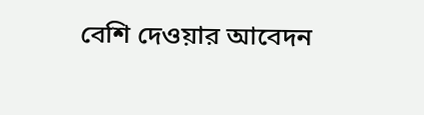বেশি দেওয়ার আবেদন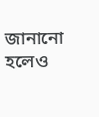জানানো হলেও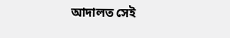আদালত সেই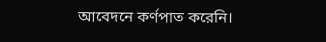আবেদনে কর্ণপাত করেনি।